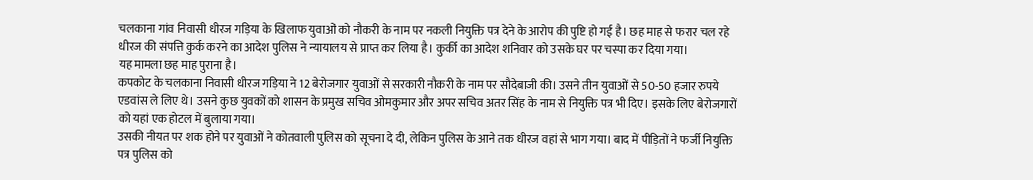चलकाना गांव निवासी धीरज गड़िया के खिलाफ युवाओं को नौकरी के नाम पर नकली नियुक्ति पत्र देने के आरोप की पुष्टि हो गई है। छह माह से फरार चल रहे धीरज की संपत्ति कुर्क करने का आदेश पुलिस ने न्यायालय से प्राप्त कर लिया है। कुर्की का आदेश शनिवार को उसके घर पर चस्पा कर दिया गया।
यह मामला छह माह पुराना है।
कपकोट के चलकाना निवासी धीरज गड़िया ने 12 बेरोजगार युवाओं से सरकारी नौकरी के नाम पर सौदेबाजी की। उसने तीन युवाओं से 50-50 हजार रुपये एडवांस ले लिए थे। उसने कुछ युवकों को शासन के प्रमुख सचिव ओमकुमार और अपर सचिव अतर सिंह के नाम से नियुक्ति पत्र भी दिए। इसके लिए बेरोजगारों को यहां एक होटल में बुलाया गया।
उसकी नीयत पर शक होने पर युवाओं ने कोतवाली पुलिस को सूचना दे दी, लेकिन पुलिस के आने तक धीरज वहां से भाग गया। बाद में पीड़ितों ने फर्जी नियुक्ति पत्र पुलिस को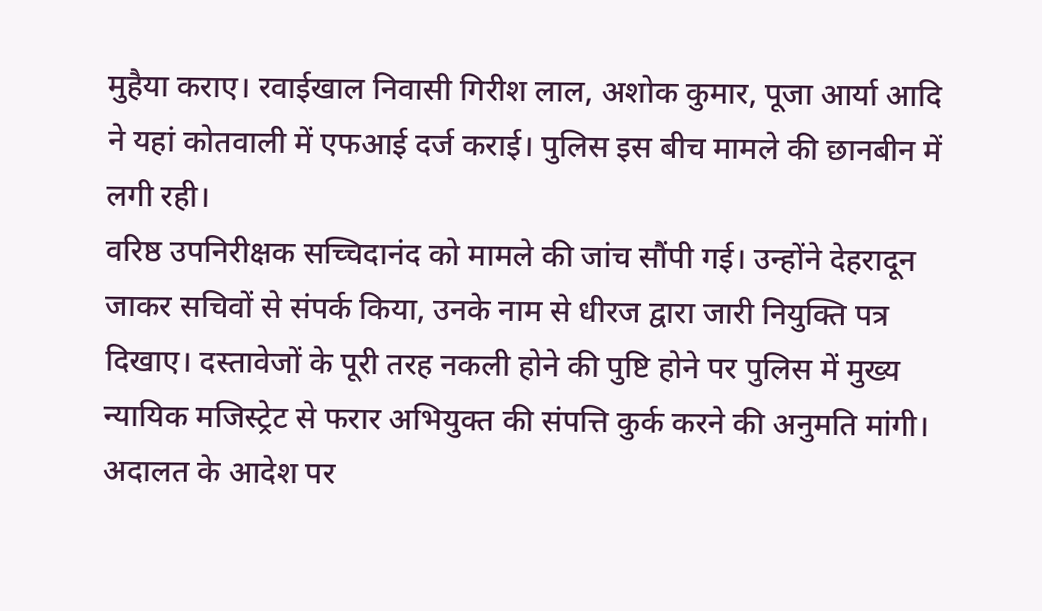मुहैया कराए। रवाईखाल निवासी गिरीश लाल, अशोक कुमार, पूजा आर्या आदि ने यहां कोतवाली में एफआई दर्ज कराई। पुलिस इस बीच मामले की छानबीन में लगी रही।
वरिष्ठ उपनिरीक्षक सच्चिदानंद को मामले की जांच सौंपी गई। उन्होंने देहरादून जाकर सचिवों से संपर्क किया, उनके नाम से धीरज द्वारा जारी नियुक्ति पत्र दिखाए। दस्तावेजों के पूरी तरह नकली होने की पुष्टि होने पर पुलिस में मुख्य न्यायिक मजिस्ट्रेट से फरार अभियुक्त की संपत्ति कुर्क करने की अनुमति मांगी। अदालत के आदेश पर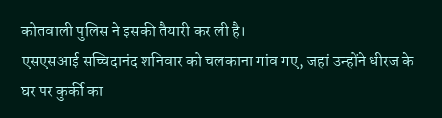कोतवाली पुलिस ने इसकी तैयारी कर ली है।
एसएसआई सच्चिदानंद शनिवार को चलकाना गांव गए, जहां उन्होंने धीरज के घर पर कुर्की का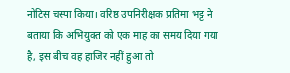नोटिस चस्पा किया। वरिष्ठ उपनिरीक्षक प्रतिमा भट्ट ने बताया कि अभियुक्त को एक माह का समय दिया गया है, इस बीच वह हाजिर नहीं हुआ तो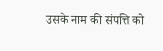उसके नाम की संपत्ति को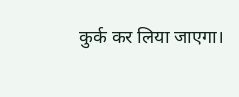कुर्क कर लिया जाएगा।